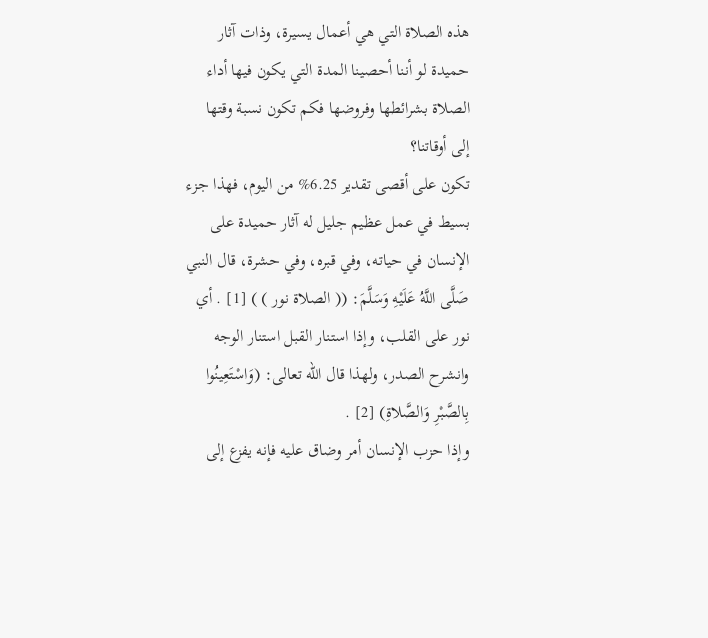هذه الصلاة التي هي أعمال يسيرة، وذات آثار حميدة لو أننا أحصينا المدة التي يكون فيها أداء الصلاة بشرائطها وفروضها فكم تكون نسبة وقتها إلى أوقاتنا؟
تكون على أقصى تقدير 6.25% من اليوم، فهذا جزء بسيط في عمل عظيم جليل له آثار حميدة على الإنسان في حياته، وفي قبره، وفي حشرة، قال النبي صَلَّى اللَّهُ عَلَيْهِ وَسَلَّمَ: (( الصلاة نور ) ) [1] . أي نور على القلب، وإذا استنار القبل استنار الوجه وانشرح الصدر، ولهذا قال الله تعالى: (وَاسْتَعِينُوا بِالصَّبْرِ وَالصَّلاةِ) [2] .
وإذا حزب الإنسان أمر وضاق عليه فإنه يفزع إلى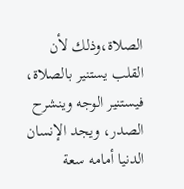الصلاة،وذلك لأن القلب يستنير بالصلاة، فيستنير الوجه وينشرح الصدر، ويجد الإنسان الدنيا أمامه سعة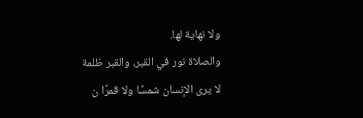ولا نهاية لها.
والصلاة نور في القبر، والقبر ظلمة لا يرى الإنسان شمسًا ولا قمرًا ن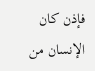فإذن كان الإنسان من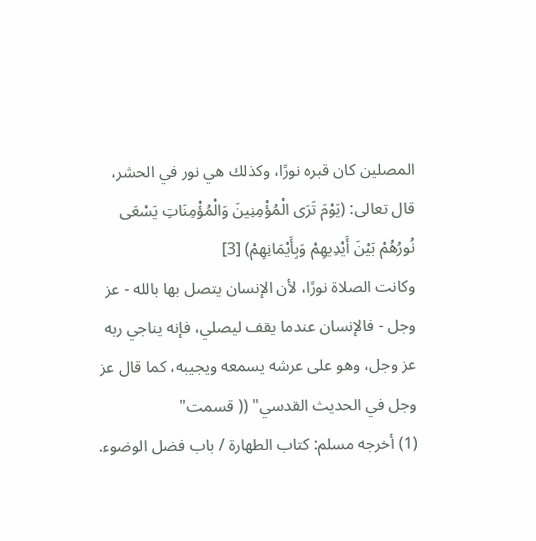المصلين كان قبره نورًا، وكذلك هي نور في الحشر، قال تعالى: (يَوْمَ تَرَى الْمُؤْمِنِينَ وَالْمُؤْمِنَاتِ يَسْعَى نُورُهُمْ بَيْنَ أَيْدِيهِمْ وَبِأَيْمَانِهِمْ) [3]
وكانت الصلاة نورًا، لأن الإنسان يتصل بها بالله - عز وجل - فالإنسان عندما يقف ليصلي، فإنه يناجي ربه عز وجل، وهو على عرشه يسمعه ويجيبه، كما قال عز وجل في الحديث القدسي" (( قسمت"
(1) أخرجه مسلم: كتاب الطهارة / باب فضل الوضوء.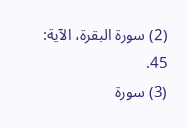(2) سورة البقرة، الآية: 45.
(3) سورة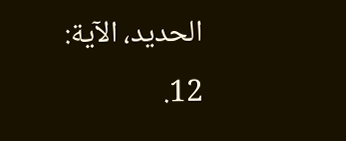الحديد، الآية: 12.